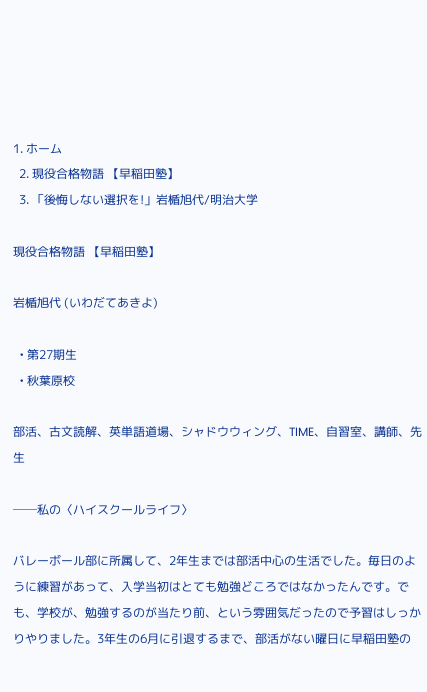1. ホーム
  2. 現役合格物語 【早稲田塾】
  3. 「後悔しない選択を!」岩楯旭代/明治大学

現役合格物語 【早稲田塾】

岩楯旭代 (いわだてあきよ)

  • 第27期生
  • 秋葉原校

部活、古文読解、英単語道場、シャドウウィング、TIME、自習室、講師、先生

──私の〈ハイスクールライフ〉

バレーボール部に所属して、2年生までは部活中心の生活でした。毎日のように練習があって、入学当初はとても勉強どころではなかったんです。でも、学校が、勉強するのが当たり前、という雰囲気だったので予習はしっかりやりました。3年生の6月に引退するまで、部活がない曜日に早稲田塾の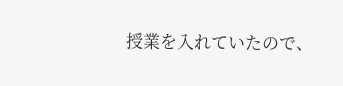授業を入れていたので、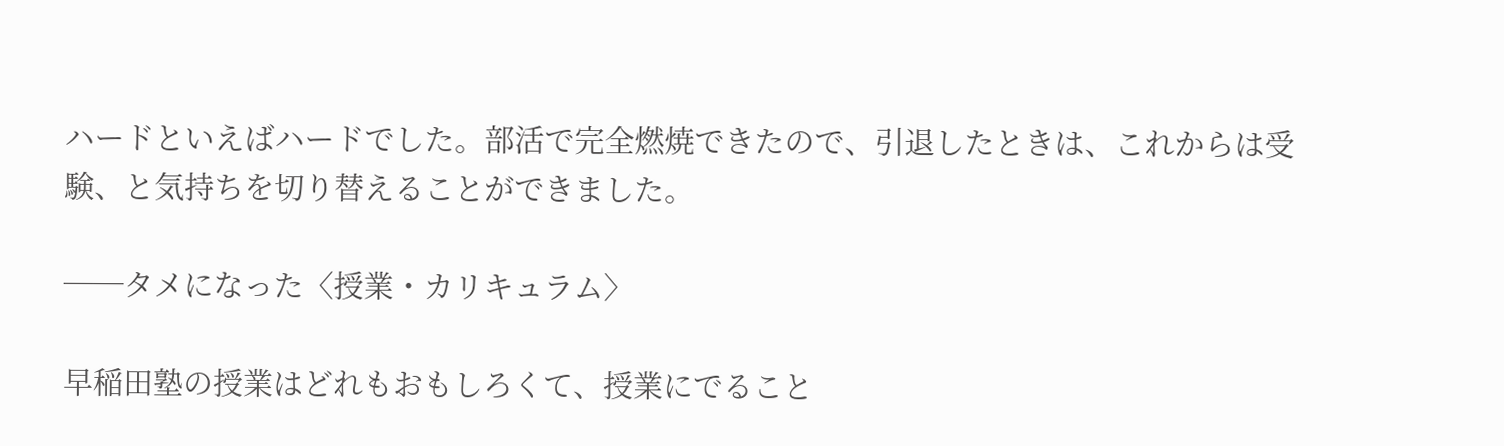ハードといえばハードでした。部活で完全燃焼できたので、引退したときは、これからは受験、と気持ちを切り替えることができました。

──タメになった〈授業・カリキュラム〉

早稲田塾の授業はどれもおもしろくて、授業にでること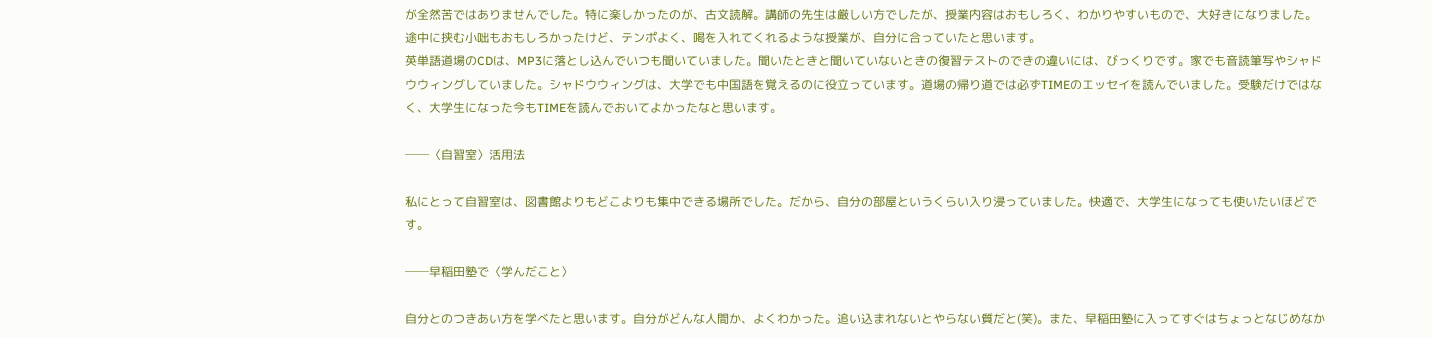が全然苦ではありませんでした。特に楽しかったのが、古文読解。講師の先生は厳しい方でしたが、授業内容はおもしろく、わかりやすいもので、大好きになりました。途中に挟む小咄もおもしろかったけど、テンポよく、喝を入れてくれるような授業が、自分に合っていたと思います。
英単語道場のCDは、MP3に落とし込んでいつも聞いていました。聞いたときと聞いていないときの復習テストのできの違いには、びっくりです。家でも音読筆写やシャドウウィングしていました。シャドウウィングは、大学でも中国語を覚えるのに役立っています。道場の帰り道では必ずTIMEのエッセイを読んでいました。受験だけではなく、大学生になった今もTIMEを読んでおいてよかったなと思います。

──〈自習室〉活用法

私にとって自習室は、図書館よりもどこよりも集中できる場所でした。だから、自分の部屋というくらい入り浸っていました。快適で、大学生になっても使いたいほどです。

──早稲田塾で〈学んだこと〉

自分とのつきあい方を学べたと思います。自分がどんな人間か、よくわかった。追い込まれないとやらない質だと(笑)。また、早稲田塾に入ってすぐはちょっとなじめなか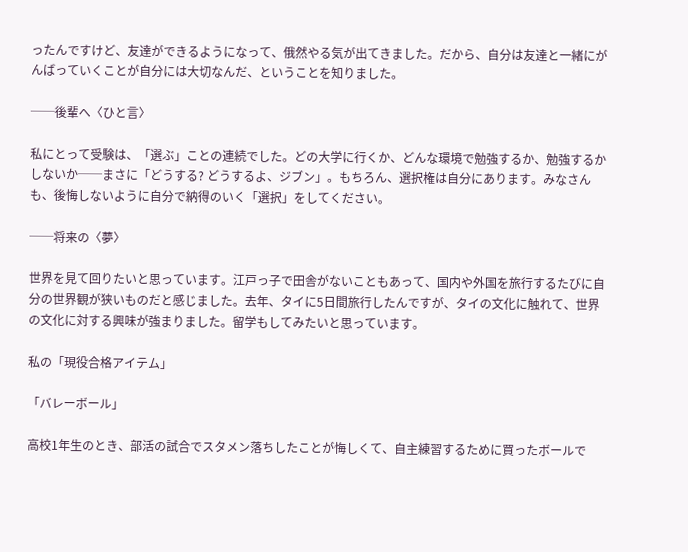ったんですけど、友達ができるようになって、俄然やる気が出てきました。だから、自分は友達と一緒にがんばっていくことが自分には大切なんだ、ということを知りました。

──後輩へ〈ひと言〉

私にとって受験は、「選ぶ」ことの連続でした。どの大学に行くか、どんな環境で勉強するか、勉強するかしないか──まさに「どうする? どうするよ、ジブン」。もちろん、選択権は自分にあります。みなさんも、後悔しないように自分で納得のいく「選択」をしてください。

──将来の〈夢〉

世界を見て回りたいと思っています。江戸っ子で田舎がないこともあって、国内や外国を旅行するたびに自分の世界観が狭いものだと感じました。去年、タイに5日間旅行したんですが、タイの文化に触れて、世界の文化に対する興味が強まりました。留学もしてみたいと思っています。

私の「現役合格アイテム」

「バレーボール」

高校1年生のとき、部活の試合でスタメン落ちしたことが悔しくて、自主練習するために買ったボールで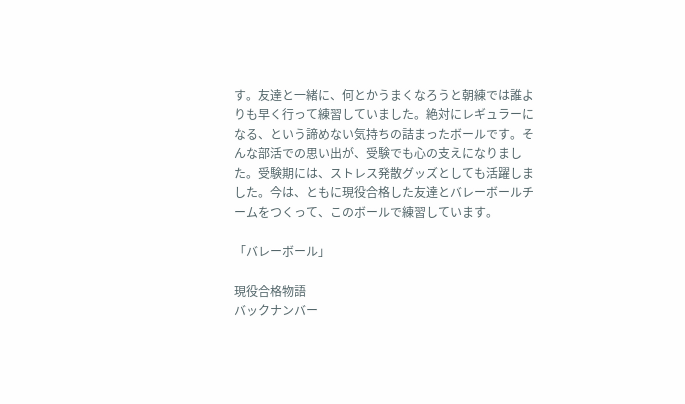す。友達と一緒に、何とかうまくなろうと朝練では誰よりも早く行って練習していました。絶対にレギュラーになる、という諦めない気持ちの詰まったボールです。そんな部活での思い出が、受験でも心の支えになりました。受験期には、ストレス発散グッズとしても活躍しました。今は、ともに現役合格した友達とバレーボールチームをつくって、このボールで練習しています。

「バレーボール」

現役合格物語
バックナンバー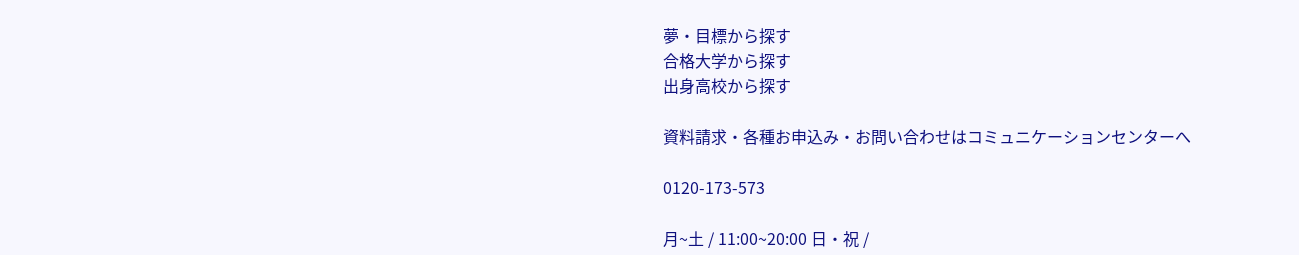夢・目標から探す
合格大学から探す
出身高校から探す

資料請求・各種お申込み・お問い合わせはコミュニケーションセンターへ

0120-173-573

月~土 / 11:00~20:00 日・祝 /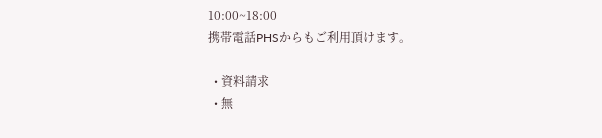10:00~18:00
携帯電話PHSからもご利用頂けます。

  • 資料請求
  • 無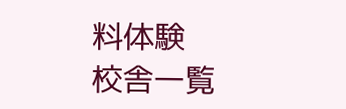料体験
校舎一覧